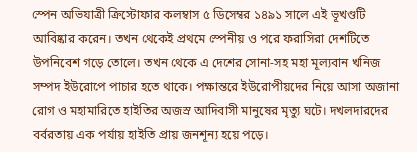স্পেন অভিযাত্রী ক্রিস্টোফার কলম্বাস ৫ ডিসেম্বর ১৪৯১ সালে এই ভূখণ্ডটি আবিষ্কার করেন। তখন থেকেই প্রথমে স্পেনীয় ও পরে ফরাসিরা দেশটিতে উপনিবেশ গড়ে তোলে। তখন থেকে এ দেশের সোনা-সহ মহা মূল্যবান খনিজ সম্পদ ইউরোপে পাচার হতে থাকে। পক্ষান্তরে ইউরোপীয়দের নিয়ে আসা অজানা রোগ ও মহামারিতে হাইতির অজস্র আদিবাসী মানুষের মৃত্যু ঘটে। দখলদারদের বর্বরতায় এক পর্যায় হাইতি প্রায় জনশূন্য হয়ে পড়ে।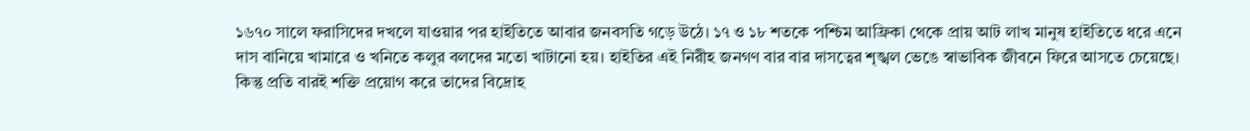১৬৭০ সালে ফরাসিদের দখলে যাওয়ার পর হাইতিতে আবার জনবসতি গড়ে উঠে। ১৭ ও ১৮ শতকে পশ্চিম আফ্রিকা থেকে প্রায় আট লাখ মানুষ হাইতিতে ধরে এনে দাস বানিয়ে খামারে ও খনিতে কলুর বলদের মতো খাটানো হয়। হাইতির এই নিরীহ জনগণ বার বার দাসত্বের শৃঙ্খল ভেঙে স্বাভাবিক জীবনে ফিরে আসতে চেয়েছে। কিন্তু প্রতি বারই শক্তি প্রয়োগ করে তাদের বিদ্রোহ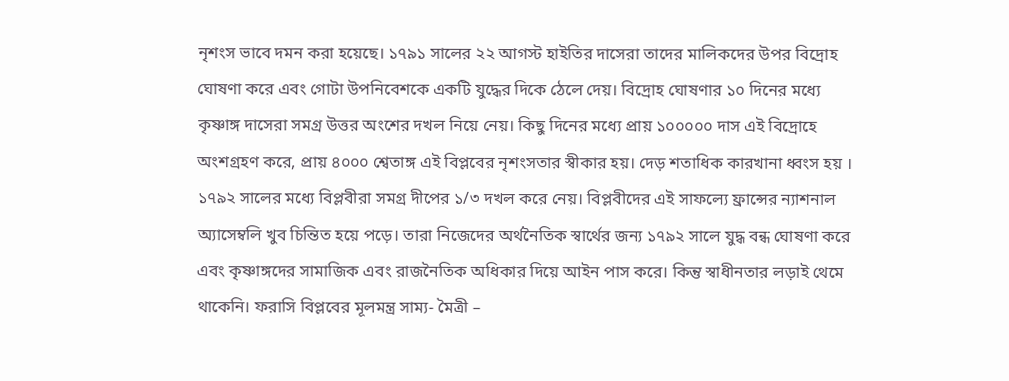নৃশংস ভাবে দমন করা হয়েছে। ১৭৯১ সালের ২২ আগস্ট হাইতির দাসেরা তাদের মালিকদের উপর বিদ্রোহ ঘোষণা করে এবং গোটা উপনিবেশকে একটি যুদ্ধের দিকে ঠেলে দেয়। বিদ্রোহ ঘোষণার ১০ দিনের মধ্যে কৃষ্ণাঙ্গ দাসেরা সমগ্র উত্তর অংশের দখল নিয়ে নেয়। কিছু দিনের মধ্যে প্রায় ১০০০০০ দাস এই বিদ্রোহে অংশগ্রহণ করে, প্রায় ৪০০০ শ্বেতাঙ্গ এই বিপ্লবের নৃশংসতার স্বীকার হয়। দেড় শতাধিক কারখানা ধ্বংস হয় । ১৭৯২ সালের মধ্যে বিপ্লবীরা সমগ্র দীপের ১/৩ দখল করে নেয়। বিপ্লবীদের এই সাফল্যে ফ্রান্সের ন্যাশনাল অ্যাসেম্বলি খুব চিন্তিত হয়ে পড়ে। তারা নিজেদের অর্থনৈতিক স্বার্থের জন্য ১৭৯২ সালে যুদ্ধ বন্ধ ঘোষণা করে এবং কৃষ্ণাঙ্গদের সামাজিক এবং রাজনৈতিক অধিকার দিয়ে আইন পাস করে। কিন্তু স্বাধীনতার লড়াই থেমে থাকেনি। ফরাসি বিপ্লবের মূলমন্ত্র সাম্য- মৈত্রী –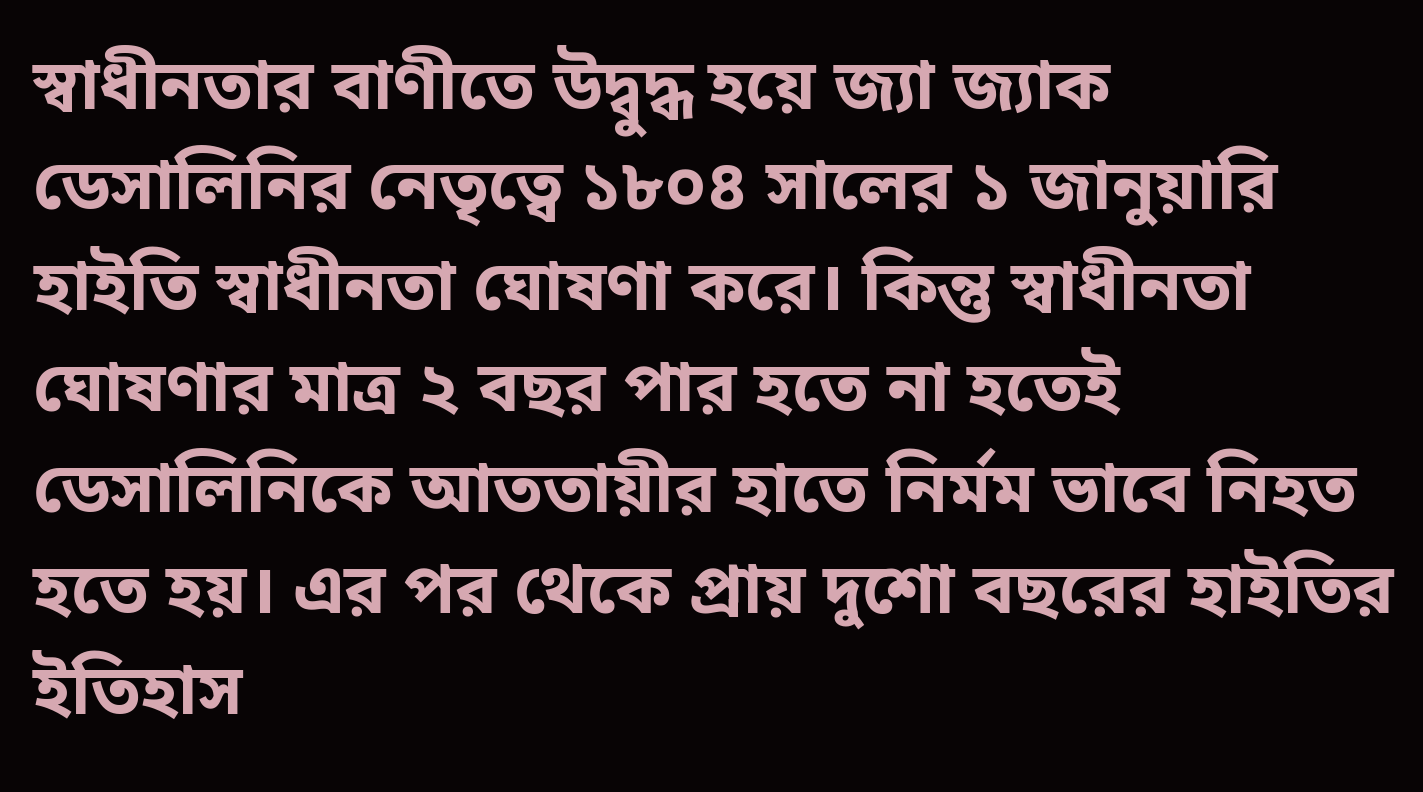স্বাধীনতার বাণীতে উদ্বুদ্ধ হয়ে জ্যা জ্যাক ডেসালিনির নেতৃত্বে ১৮০৪ সালের ১ জানুয়ারি হাইতি স্বাধীনতা ঘোষণা করে। কিন্তু স্বাধীনতা ঘোষণার মাত্র ২ বছর পার হতে না হতেই ডেসালিনিকে আততায়ীর হাতে নির্মম ভাবে নিহত হতে হয়। এর পর থেকে প্রায় দুশো বছরের হাইতির ইতিহাস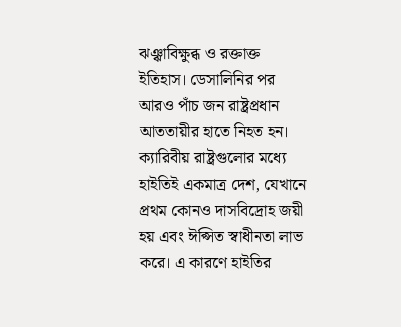ঝঞ্ঝাবিক্ষুব্ধ ও রক্তাক্ত ইতিহাস। ডেসালিনির পর আরও পাঁচ জন রাষ্ট্রপ্রধান আততায়ীর হাতে নিহত হন। ক্যারিবীয় রাষ্ট্রগুলোর মধ্যে হাইতিই একমাত্র দেশ, যেখানে প্রথম কোনও দাসবিদ্রোহ জয়ী হয় এবং ঈপ্সিত স্বাধীনতা লাভ করে। এ কারণে হাইতির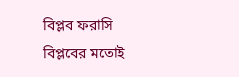বিপ্লব ফরাসি বিপ্লবের মতোই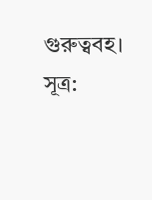গুরুত্ববহ। সূত্র: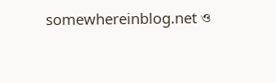somewhereinblog.net ও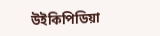উইকিপিডিয়া